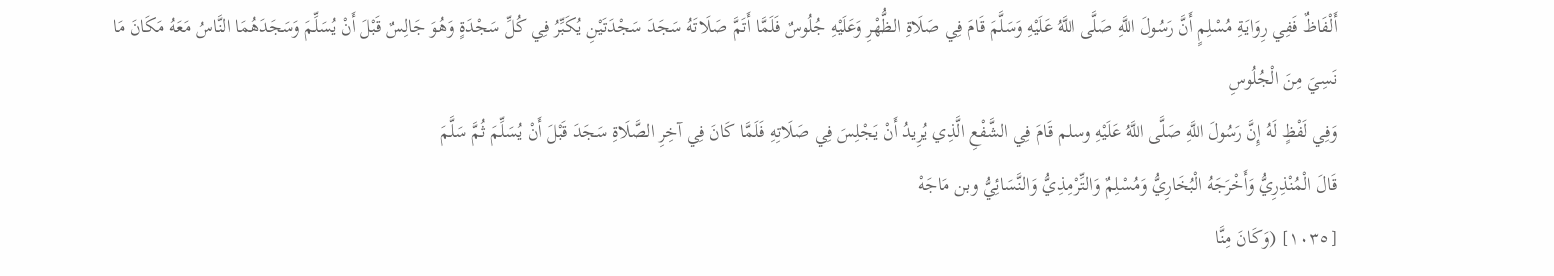أَلْفَاظٌ فَفِي رِوَايَةِ مُسْلِمٍ أَنَّ رَسُولَ اللَّهِ صَلَّى اللَّهُ عَلَيْهِ وَسَلَّمَ قَامَ فِي صَلَاةِ الظُّهْرِ وَعَلَيْهِ جُلُوسٌ فَلَمَّا أَتَمَّ صَلَاتَهُ سَجَدَ سَجْدَتَيْنِ يُكَبِّرُ فِي كُلِّ سَجْدَةٍ وَهُوَ جَالِسٌ قَبْلَ أَنْ يُسَلِّمَ وَسَجَدَهُمَا النَّاسُ مَعَهُ مَكَانَ مَا نَسِيَ مِنَ الْجُلُوسِ
وَفِي لَفْظٍ لَهُ إِنَّ رَسُولَ اللَّهِ صَلَّى اللَّهُ عَلَيْهِ وسلم قَامَ فِي الشَّفْعِ الَّذِي يُرِيدُ أَنْ يَجْلِسَ فِي صَلَاتِهِ فَلَمَّا كَانَ فِي آخِرِ الصَّلَاةِ سَجَدَ قَبْلَ أَنْ يُسَلِّمَ ثُمَّ سَلَّمَ
قَالَ الْمُنْذِرِيُّ وَأَخْرَجَهُ الْبُخَارِيُّ وَمُسْلِمٌ وَالتِّرْمِذِيُّ وَالنَّسَائِيُّ وبن مَاجَهْ
[١٠٣٥] (وَكَانَ مِنَّا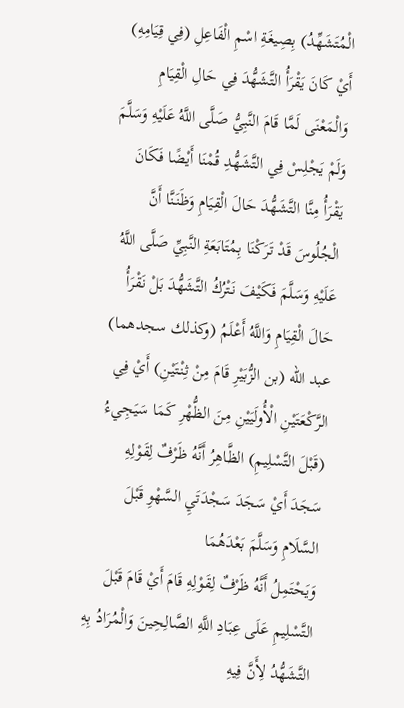الْمُتَشَهِّدُ) بِصِيغَةِ اسْمِ الْفَاعِلِ (فِي قِيَامِهِ) أَيْ كَانَ يَقْرَأُ التَّشَهُّدَ فِي حَالِ الْقِيَامِ وَالْمَعْنَى لَمَّا قَامَ النَّبِيُّ صَلَّى اللَّهُ عَلَيْهِ وَسَلَّمَ وَلَمْ يَجْلِسْ فِي التَّشَهُّدِ قُمْنَا أَيْضًا فَكَانَ يَقْرَأُ مِنَّا التَّشَهُّدَ حَالَ الْقِيَامِ وَظَنَنَّا أَنَّ الْجُلُوسَ قَدْ تَرَكْنَا بِمُتَابَعَةِ النَّبِيِّ صَلَّى اللَّهُ عَلَيْهِ وَسَلَّمَ فَكَيْفَ نَتْرُكُ التَّشَهُّدَ بَلْ نَقْرَأُ حَالَ الْقِيَامِ وَاللَّهُ أَعْلَمُ (وكذلك سجدهما) عبد الله (بن الزُّبَيْرِ قَامَ مِنْ ثِنْتَيْنِ) أَيْ فِي الرَّكْعَتَيْنِ الْأُولَيَيْنِ مِنَ الظُّهْرِ كَمَا سَيَجِيءُ (قَبْلَ التَّسْلِيمِ) الظَّاهِرُ أَنَّهُ ظَرْفٌ لِقَوْلِهِ سَجَدَ أَيْ سَجَدَ سَجْدَتَيِ السَّهْوِ قَبْلَ السَّلَامِ وَسَلَّمَ بَعْدَهُمَا
وَيَحْتَمِلُ أَنَّهُ ظَرْفٌ لِقَوْلِهِ قَامَ أَيْ قَامَ قَبْلَ التَّسْلِيمِ عَلَى عِبَادِ اللَّهِ الصَّالِحِينَ وَالْمُرَادُ بِهِ التَّشَهُّدُ لِأَنَّ فِيهِ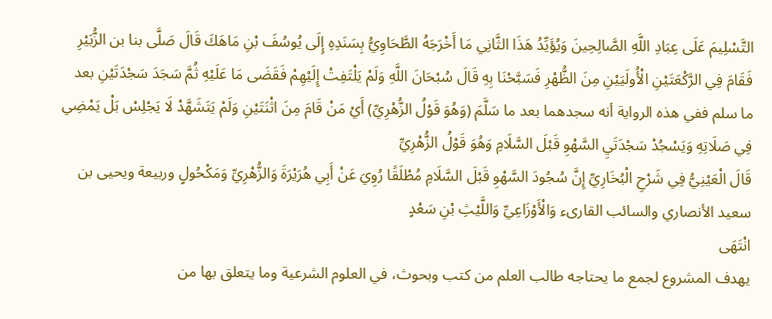التَّسْلِيمَ عَلَى عِبَادِ اللَّهِ الصَّالِحِينَ وَيُؤَيِّدُ هَذَا الثَّانِي مَا أَخْرَجَهُ الطَّحَاوِيُّ بِسَنَدِهِ إِلَى يُوسُفَ بْنِ مَاهَكَ قَالَ صَلَّى بنا بن الزُّبَيْرِ فَقَامَ فِي الرَّكْعَتَيْنِ الْأُولَيَيْنِ مِنَ الظُّهْرِ فَسَبَّحْنَا بِهِ قَالَ سُبْحَانَ اللَّهِ وَلَمْ يَلْتَفِتْ إِلَيْهِمْ فَقَضَى مَا عَلَيْهِ ثُمَّ سَجَدَ سَجْدَتَيْنِ بعد ما سلم ففي هذه الرواية أنه سجدهما بعد ما سَلَّمَ (وَهُوَ قَوْلُ الزُّهْرِيِّ) أَيْ مَنْ قَامَ مِنَ اثْنَتَيْنِ وَلَمْ يَتَشَهَّدْ لَا يَجْلِسْ بَلْ يَمْضِي فِي صَلَاتِهِ وَيَسْجُدْ سَجْدَتَيِ السَّهْوِ قَبْلَ السَّلَامِ وَهُوَ قَوْلُ الزُّهْرِيِّ
قَالَ الْعَيْنِيُّ فِي شَرْحِ الْبُخَارِيِّ إِنَّ سُجُودَ السَّهْوِ قَبْلَ السَّلَامِ مُطْلَقًا رُوِيَ عَنْ أَبِي هُرَيْرَةَ وَالزُّهْرِيِّ وَمَكْحُولٍ وربيعة ويحيى بن سعيد الأنصاري والسائب القارىء وَالْأَوْزَاعِيِّ وَاللَّيْثِ بْنِ سَعْدٍ
انْتَهَى
يهدف المشروع لجمع ما يحتاجه طالب العلم من كتب وبحوث، في العلوم الشرعية وما يتعلق بها من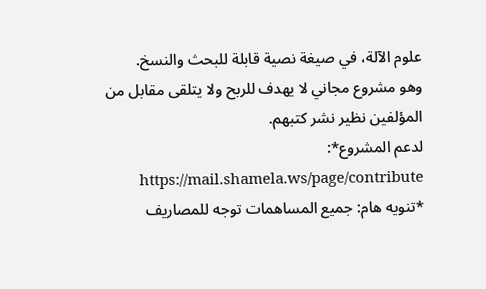علوم الآلة، في صيغة نصية قابلة للبحث والنسخ.
وهو مشروع مجاني لا يهدف للربح ولا يتلقى مقابل من المؤلفين نظير نشر كتبهم.
لدعم المشروع*: https://mail.shamela.ws/page/contribute
*تنويه هام: جميع المساهمات توجه للمصاريف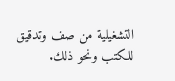التشغيلية من صف وتدقيق للكتب ونحو ذلك.